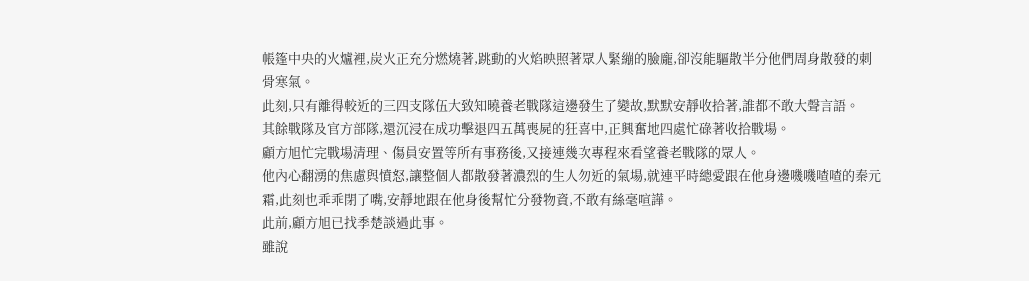帳篷中央的火爐裡,炭火正充分燃燒著,跳動的火焰映照著眾人緊繃的臉龐,卻沒能驅散半分他們周身散發的刺骨寒氣。
此刻,只有離得較近的三四支隊伍大致知曉養老戰隊這邊發生了變故,默默安靜收拾著,誰都不敢大聲言語。
其餘戰隊及官方部隊,還沉浸在成功擊退四五萬喪屍的狂喜中,正興奮地四處忙碌著收拾戰場。
顧方旭忙完戰場清理、傷員安置等所有事務後,又接連幾次專程來看望養老戰隊的眾人。
他內心翻湧的焦慮與憤怒,讓整個人都散發著濃烈的生人勿近的氣場,就連平時總愛跟在他身邊嘰嘰喳喳的秦元霜,此刻也乖乖閉了嘴,安靜地跟在他身後幫忙分發物資,不敢有絲毫喧譁。
此前,顧方旭已找季楚談過此事。
雖說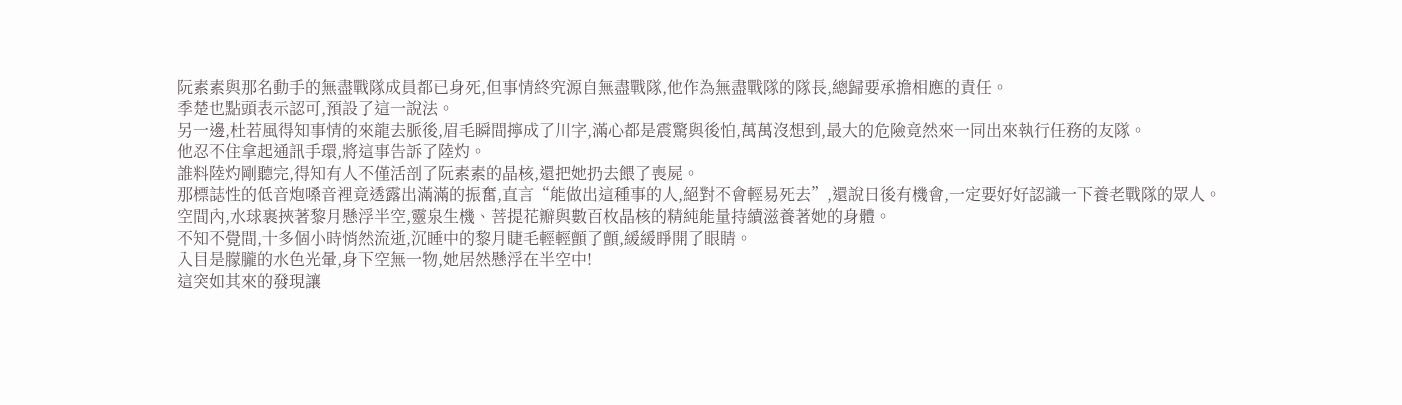阮素素與那名動手的無盡戰隊成員都已身死,但事情終究源自無盡戰隊,他作為無盡戰隊的隊長,總歸要承擔相應的責任。
季楚也點頭表示認可,預設了這一說法。
另一邊,杜若風得知事情的來龍去脈後,眉毛瞬間擰成了川字,滿心都是震驚與後怕,萬萬沒想到,最大的危險竟然來一同出來執行任務的友隊。
他忍不住拿起通訊手環,將這事告訴了陸灼。
誰料陸灼剛聽完,得知有人不僅活剖了阮素素的晶核,還把她扔去餵了喪屍。
那標誌性的低音炮嗓音裡竟透露出滿滿的振奮,直言“能做出這種事的人,絕對不會輕易死去”,還說日後有機會,一定要好好認識一下養老戰隊的眾人。
空間內,水球裹挾著黎月懸浮半空,靈泉生機、菩提花瓣與數百枚晶核的精純能量持續滋養著她的身體。
不知不覺間,十多個小時悄然流逝,沉睡中的黎月睫毛輕輕顫了顫,緩緩睜開了眼睛。
入目是朦朧的水色光暈,身下空無一物,她居然懸浮在半空中!
這突如其來的發現讓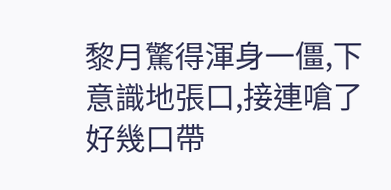黎月驚得渾身一僵,下意識地張口,接連嗆了好幾口帶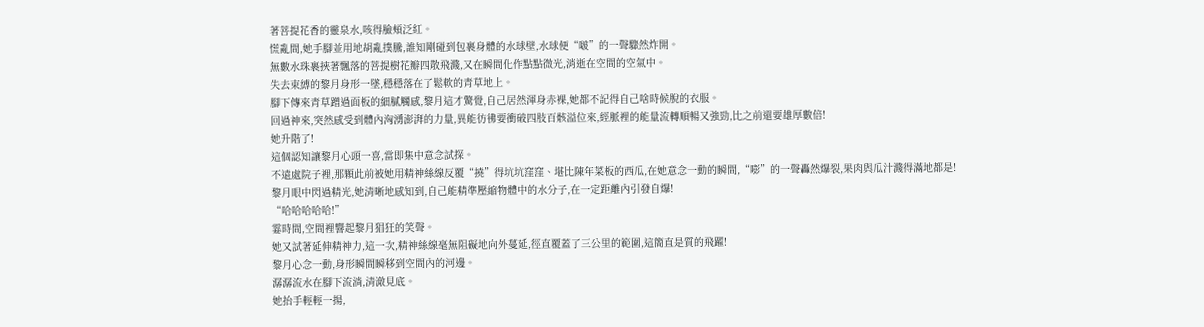著菩提花香的靈泉水,咳得臉頰泛紅。
慌亂間,她手腳並用地胡亂撲騰,誰知剛碰到包裹身體的水球壁,水球便“啵”的一聲驟然炸開。
無數水珠裹挾著飄落的菩提樹花瓣四散飛濺,又在瞬間化作點點微光,消逝在空間的空氣中。
失去束縛的黎月身形一墜,穩穩落在了鬆軟的青草地上。
腳下傳來青草蹭過面板的細膩觸感,黎月這才驚覺,自己居然渾身赤裸,她都不記得自己啥時候脫的衣服。
回過神來,突然感受到體內洶湧澎湃的力量,異能彷彿要衝破四肢百骸溢位來,經脈裡的能量流轉順暢又強勁,比之前還要雄厚數倍!
她升階了!
這個認知讓黎月心頭一喜,當即集中意念試探。
不遠處院子裡,那顆此前被她用精神絲線反覆“撓”得坑坑窪窪、堪比陳年菜板的西瓜,在她意念一動的瞬間,“嘭”的一聲轟然爆裂,果肉與瓜汁濺得滿地都是!
黎月眼中閃過精光,她清晰地感知到,自己能精準壓縮物體中的水分子,在一定距離內引發自爆!
“哈哈哈哈哈!”
霎時間,空間裡響起黎月猖狂的笑聲。
她又試著延伸精神力,這一次,精神絲線毫無阻礙地向外蔓延,徑直覆蓋了三公里的範圍,這簡直是質的飛躍!
黎月心念一動,身形瞬間瞬移到空間內的河邊。
潺潺流水在腳下流淌,清澈見底。
她抬手輕輕一揚,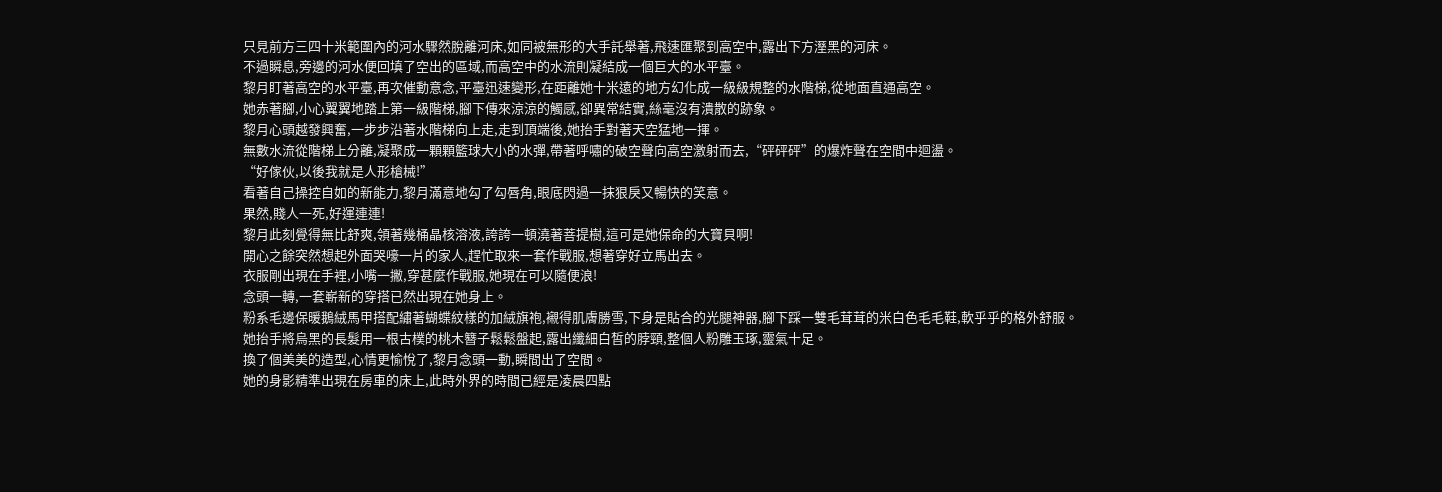只見前方三四十米範圍內的河水驟然脫離河床,如同被無形的大手託舉著,飛速匯聚到高空中,露出下方溼黑的河床。
不過瞬息,旁邊的河水便回填了空出的區域,而高空中的水流則凝結成一個巨大的水平臺。
黎月盯著高空的水平臺,再次催動意念,平臺迅速變形,在距離她十米遠的地方幻化成一級級規整的水階梯,從地面直通高空。
她赤著腳,小心翼翼地踏上第一級階梯,腳下傳來涼涼的觸感,卻異常結實,絲毫沒有潰散的跡象。
黎月心頭越發興奮,一步步沿著水階梯向上走,走到頂端後,她抬手對著天空猛地一揮。
無數水流從階梯上分離,凝聚成一顆顆籃球大小的水彈,帶著呼嘯的破空聲向高空激射而去,“砰砰砰”的爆炸聲在空間中迴盪。
“好傢伙,以後我就是人形槍械!”
看著自己操控自如的新能力,黎月滿意地勾了勾唇角,眼底閃過一抹狠戾又暢快的笑意。
果然,賤人一死,好運連連!
黎月此刻覺得無比舒爽,領著幾桶晶核溶液,誇誇一頓澆著菩提樹,這可是她保命的大寶貝啊!
開心之餘突然想起外面哭嚎一片的家人,趕忙取來一套作戰服,想著穿好立馬出去。
衣服剛出現在手裡,小嘴一撇,穿甚麼作戰服,她現在可以隨便浪!
念頭一轉,一套嶄新的穿搭已然出現在她身上。
粉系毛邊保暖鵝絨馬甲搭配繡著蝴蝶紋樣的加絨旗袍,襯得肌膚勝雪,下身是貼合的光腿神器,腳下踩一雙毛茸茸的米白色毛毛鞋,軟乎乎的格外舒服。
她抬手將烏黑的長髮用一根古樸的桃木簪子鬆鬆盤起,露出纖細白皙的脖頸,整個人粉雕玉琢,靈氣十足。
換了個美美的造型,心情更愉悅了,黎月念頭一動,瞬間出了空間。
她的身影精準出現在房車的床上,此時外界的時間已經是凌晨四點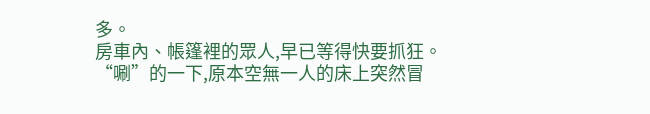多。
房車內、帳篷裡的眾人,早已等得快要抓狂。
“唰”的一下,原本空無一人的床上突然冒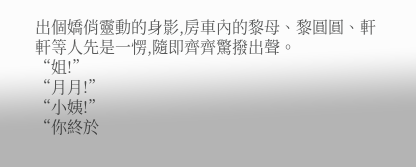出個嬌俏靈動的身影,房車內的黎母、黎圓圓、軒軒等人先是一愣,隨即齊齊驚撥出聲。
“姐!”
“月月!”
“小姨!”
“你終於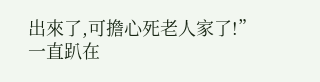出來了,可擔心死老人家了!”
一直趴在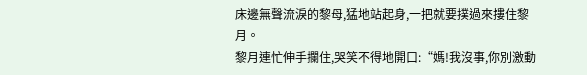床邊無聲流淚的黎母,猛地站起身,一把就要撲過來摟住黎月。
黎月連忙伸手攔住,哭笑不得地開口:“媽!我沒事,你別激動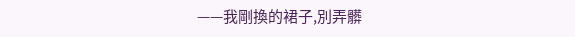——我剛換的裙子,別弄髒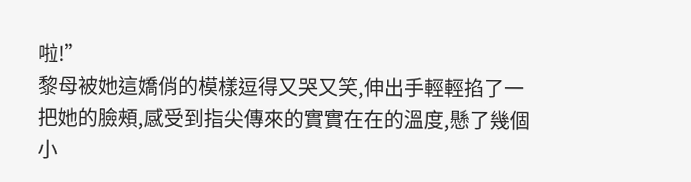啦!”
黎母被她這嬌俏的模樣逗得又哭又笑,伸出手輕輕掐了一把她的臉頰,感受到指尖傳來的實實在在的溫度,懸了幾個小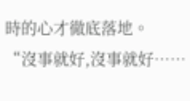時的心才徹底落地。
“沒事就好,沒事就好……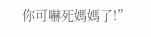你可嚇死媽媽了!”